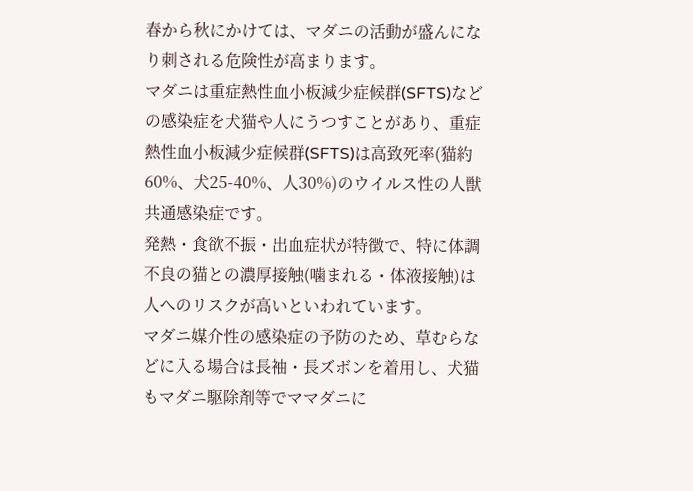春から秋にかけては、マダニの活動が盛んになり刺される危険性が高まります。
マダニは重症熱性血小板減少症候群(SFTS)などの感染症を犬猫や人にうつすことがあり、重症熱性血小板減少症候群(SFTS)は高致死率(猫約60%、犬25-40%、人30%)のウイルス性の人獣共通感染症です。
発熱・食欲不振・出血症状が特徴で、特に体調不良の猫との濃厚接触(噛まれる・体液接触)は人へのリスクが高いといわれています。
マダニ媒介性の感染症の予防のため、草むらなどに入る場合は長袖・長ズボンを着用し、犬猫もマダニ駆除剤等でママダニに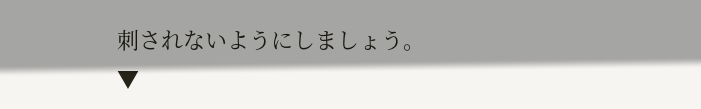刺されないようにしましょう。
▼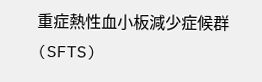重症熱性血小板減少症候群(SFTS)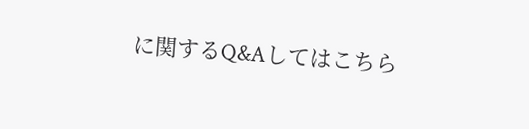に関するQ&Aしてはこちら